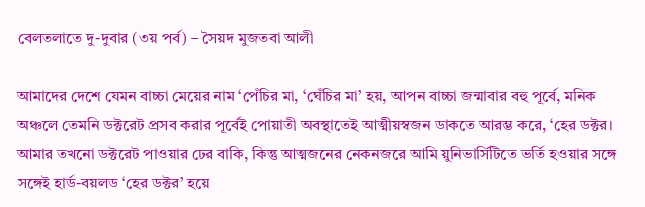বেলতলাতে দু-দুবার (৩য় পর্ব) – সৈয়দ মুজতবা আলী

আমাদের দেশে যেমন বাচ্চা মেয়ের নাম ‘পেঁচির মা, ‘ঘেঁচির মা’ হয়, আপন বাচ্চা জন্মাবার বহু পূর্বে, মনিক অঞ্চলে তেমনি ডক্টরেট প্রসব করার পূর্বেই পোয়াতী অবস্থাতেই আত্মীয়স্বজন ডাকতে আরম্ভ করে, ‘হের ডক্টর। আমার তখনো ডক্টরেট পাওয়ার ঢের বাকি, কিন্তু আত্মজনের নেকনজরে আমি য়ুনিভার্সিটিতে ভর্তি হওয়ার সঙ্গে সঙ্গেই হার্ড-বয়লড ‘হের ডক্টর’ হয়ে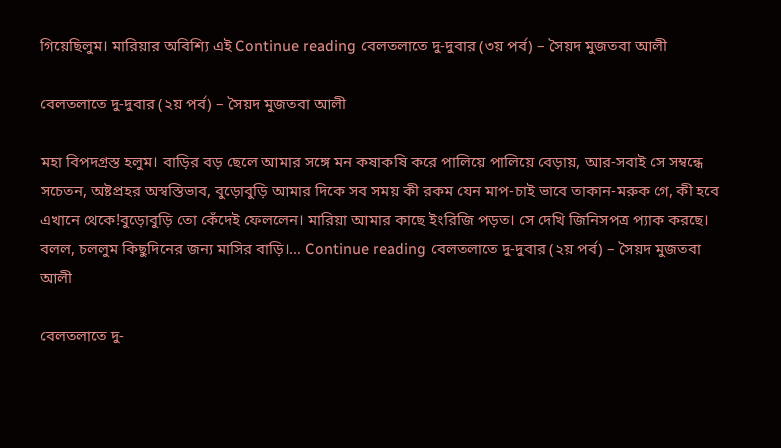গিয়েছিলুম। মারিয়ার অবিশ্যি এই Continue reading বেলতলাতে দু-দুবার (৩য় পর্ব) – সৈয়দ মুজতবা আলী

বেলতলাতে দু-দুবার (২য় পর্ব) – সৈয়দ মুজতবা আলী

মহা বিপদগ্রস্ত হলুম। বাড়ির বড় ছেলে আমার সঙ্গে মন কষাকষি করে পালিয়ে পালিয়ে বেড়ায়, আর-সবাই সে সম্বন্ধে সচেতন, অষ্টপ্রহর অস্বস্তিভাব, বুড়োবুড়ি আমার দিকে সব সময় কী রকম যেন মাপ-চাই ভাবে তাকান-মরুক গে, কী হবে এখানে থেকে!বুড়োবুড়ি তো কেঁদেই ফেললেন। মারিয়া আমার কাছে ইংরিজি পড়ত। সে দেখি জিনিসপত্র প্যাক করছে। বলল, চললুম কিছুদিনের জন্য মাসির বাড়ি।… Continue reading বেলতলাতে দু-দুবার (২য় পর্ব) – সৈয়দ মুজতবা আলী

বেলতলাতে দু-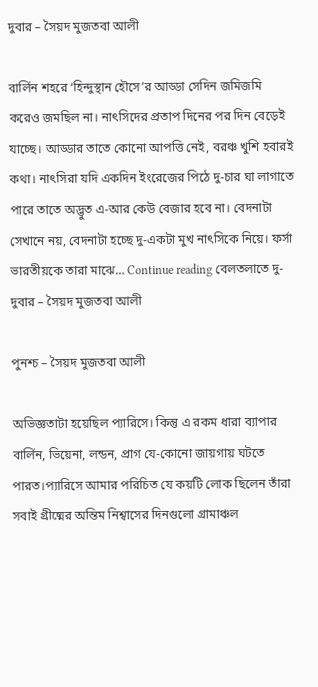দুবার – সৈয়দ মুজতবা আলী

বার্লিন শহরে ‘হিন্দুস্থান হৌসে’র আড্ডা সেদিন জমিজমি করেও জমছিল না। নাৎসিদের প্রতাপ দিনের পর দিন বেড়েই যাচ্ছে। আড্ডার তাতে কোনো আপত্তি নেই, বরঞ্চ খুশি হবারই কথা। নাৎসিরা যদি একদিন ইংরেজের পিঠে দু-চার ঘা লাগাতে পারে তাতে অদ্ভুত এ-আর কেউ বেজার হবে না। বেদনাটা সেখানে নয়, বেদনাটা হচ্ছে দু-একটা মুখ নাৎসিকে নিয়ে। ফর্সা ভারতীয়কে তারা মাঝে… Continue reading বেলতলাতে দু-দুবার – সৈয়দ মুজতবা আলী

পুনশ্চ – সৈয়দ মুজতবা আলী

অভিজ্ঞতাটা হয়েছিল প্যারিসে। কিন্তু এ রকম ধারা ব্যাপার বার্লিন, ভিয়েনা, লন্ডন, প্রাগ যে-কোনো জায়গায় ঘটতে পারত।প্যারিসে আমার পরিচিত যে কয়টি লোক ছিলেন তাঁরা সবাই গ্রীষ্মের অন্তিম নিশ্বাসের দিনগুলো গ্রামাঞ্চল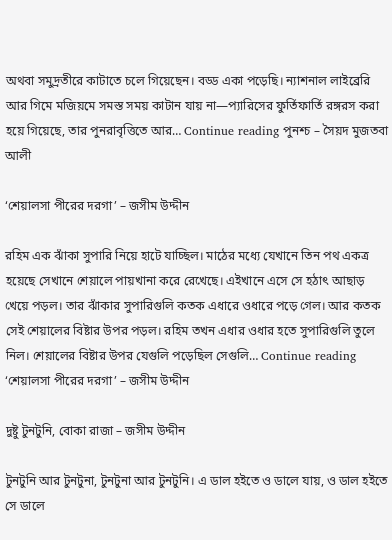অথবা সমুদ্রতীরে কাটাতে চলে গিয়েছেন। বড্ড একা পড়েছি। ন্যাশনাল লাইব্রেরি আর গিমে মজিয়মে সমস্ত সময় কাটান যায় না—প্যারিসের ফুর্তিফার্তি রঙ্গরস করা হয়ে গিয়েছে, তার পুনরাবৃত্তিতে আর… Continue reading পুনশ্চ – সৈয়দ মুজতবা আলী

‘শেয়ালসা পীরের দরগা’ – জসীম উদ্দীন

রহিম এক ঝাঁকা সুপারি নিয়ে হাটে যাচ্ছিল। মাঠের মধ্যে যেখানে তিন পথ একত্র হয়েছে সেখানে শেয়ালে পায়খানা করে রেখেছে। এইখানে এসে সে হঠাৎ আছাড় খেয়ে পড়ল। তার ঝাঁকার সুপারিগুলি কতক এধারে ওধারে পড়ে গেল। আর কতক সেই শেয়ালের বিষ্টার উপর পড়ল। রহিম তখন এধার ওধার হতে সুপারিগুলি তুলে নিল। শেয়ালের বিষ্টার উপর যেগুলি পড়েছিল সেগুলি… Continue reading ‘শেয়ালসা পীরের দরগা’ – জসীম উদ্দীন

দুষ্টু টুনটুনি, বোকা রাজা – জসীম উদ্দীন

টুনটুনি আর টুনটুনা, টুনটুনা আর টুনটুনি। এ ডাল হইতে ও ডালে যায়, ও ডাল হইতে সে ডালে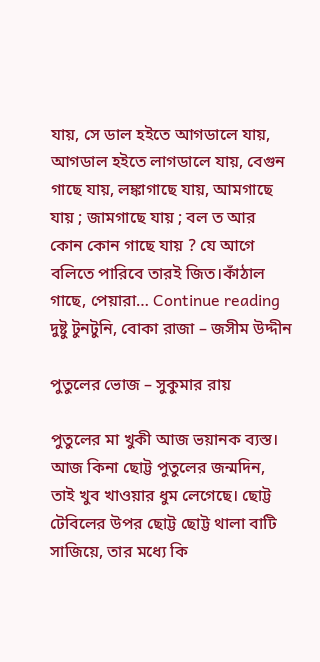যায়, সে ডাল হইতে আগডালে যায়, আগডাল হইতে লাগডালে যায়, বেগুন গাছে যায়, লঙ্কাগাছে যায়, আমগাছে যায় ; জামগাছে যায় ; বল ত আর কোন কোন গাছে যায় ? যে আগে বলিতে পারিবে তারই জিত।কাঁঠাল গাছে, পেয়ারা… Continue reading দুষ্টু টুনটুনি, বোকা রাজা – জসীম উদ্দীন

পুতুলের ভোজ – সুকুমার রায়

পুতুলের মা খুকী আজ ভয়ানক ব্যস্ত। আজ কিনা ছোট্ট পুতুলের জন্মদিন, তাই খুব খাওয়ার ধুম লেগেছে। ছোট্ট টেবিলের উপর ছোট্ট ছোট্ট থালা বাটি সাজিয়ে, তার মধ্যে কি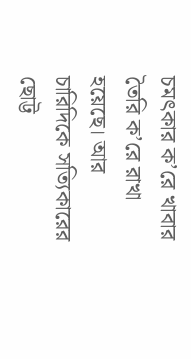চমৎকার ক’রে খাবার তৈরি ক’রে রাখা হয়েছে। আর চারিদিকে সত্যিকারের ছোট্ট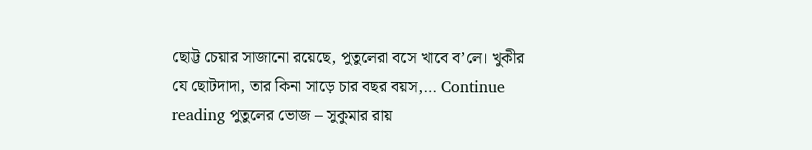ছোট্ট চেয়ার সাজানো রয়েছে, পুতুলেরা বসে খাবে ব’লে। খুকীর যে ছোটদাদা, তার কিনা সাড়ে চার বছর বয়স,… Continue reading পুতুলের ভোজ – সুকুমার রায়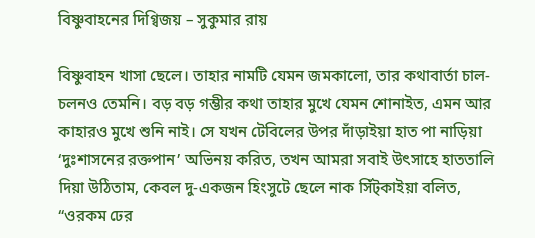বিষ্ণুবাহনের দিগ্বিজয় – সুকুমার রায়

বিষ্ণুবাহন খাসা ছেলে। তাহার নামটি যেমন জমকালো, তার কথাবার্তা চাল-চলনও তেমনি। বড় বড় গম্ভীর কথা তাহার মুখে যেমন শোনাইত, এমন আর কাহারও মুখে শুনি নাই। সে যখন টেবিলের উপর দাঁড়াইয়া হাত পা নাড়িয়া ‘দুঃশাসনের রক্তপান’ অভিনয় করিত, তখন আমরা সবাই উৎসাহে হাততালি দিয়া উঠিতাম, কেবল দু-একজন হিংসুটে ছেলে নাক সিঁট্‌কাইয়া বলিত, “ওরকম ঢের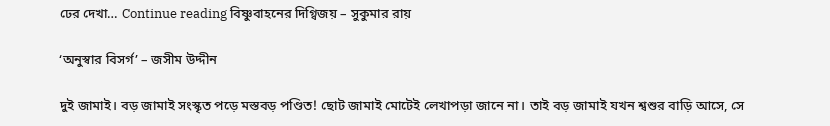ঢের দেখা… Continue reading বিষ্ণুবাহনের দিগ্বিজয় – সুকুমার রায়

‘অনুস্বার বিসর্গ’ – জসীম উদ্দীন

দুই জামাই। বড় জামাই সংস্কৃত পড়ে মস্তবড় পণ্ডিত! ছোট জামাই মোটেই লেখাপড়া জানে না। তাই বড় জামাই যখন শ্বশুর বাড়ি আসে, সে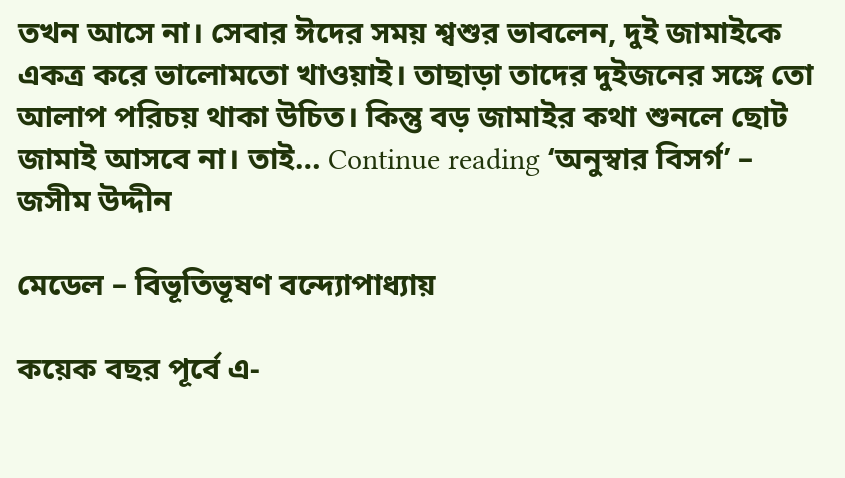তখন আসে না। সেবার ঈদের সময় শ্বশুর ভাবলেন, দুই জামাইকে একত্র করে ভালোমতো খাওয়াই। তাছাড়া তাদের দুইজনের সঙ্গে তো আলাপ পরিচয় থাকা উচিত। কিন্তু বড় জামাইর কথা শুনলে ছোট জামাই আসবে না। তাই… Continue reading ‘অনুস্বার বিসর্গ’ – জসীম উদ্দীন

মেডেল – বিভূতিভূষণ বন্দ্যোপাধ্যায়

কয়েক বছর পূর্বে এ-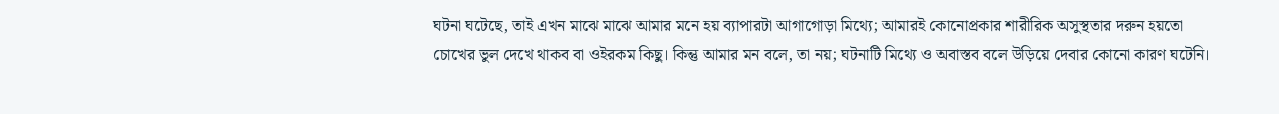ঘটনা ঘটেছে, তাই এখন মাঝে মাঝে আমার মনে হয় ব্যাপারটা আগাগোড়া মিথ্যে; আমারই কোনোপ্রকার শারীরিক অসুস্থতার দরুন হয়তো চোখের ভুল দেখে থাকব বা ওইরকম কিছু। কিন্তু আমার মন বলে, তা নয়; ঘটনাটি মিথ্যে ও অবাস্তব বলে উড়িয়ে দেবার কোনো কারণ ঘটেনি।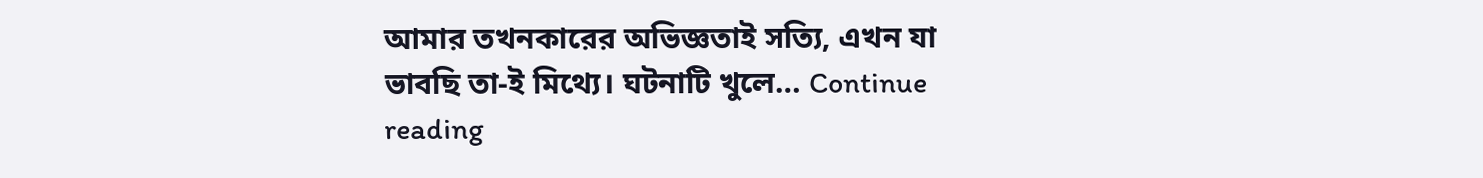আমার তখনকারের অভিজ্ঞতাই সত্যি, এখন যা ভাবছি তা-ই মিথ্যে। ঘটনাটি খুলে… Continue reading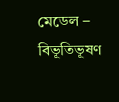মেডেল – বিভূতিভূষণ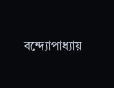বন্দ্যোপাধ্যায়